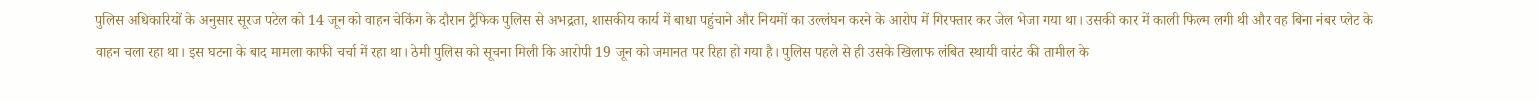पुलिस अधिकारियों के अनुसार सूरज पटेल को 14 जून को वाहन चेकिंग के दौरान ट्रैफिक पुलिस से अभद्रता, शासकीय कार्य में बाधा पहुंचाने और नियमों का उल्लंघन करने के आरोप में गिरफ्तार कर जेल भेजा गया था। उसकी कार में काली फिल्म लगी थी और वह बिना नंबर प्लेट के वाहन चला रहा था। इस घटना के बाद मामला काफी चर्चा में रहा था। ठेमी पुलिस को सूचना मिली कि आरोपी 19 जून को जमानत पर रिहा हो गया है। पुलिस पहले से ही उसके खिलाफ लंबित स्थायी वारंट की तामील के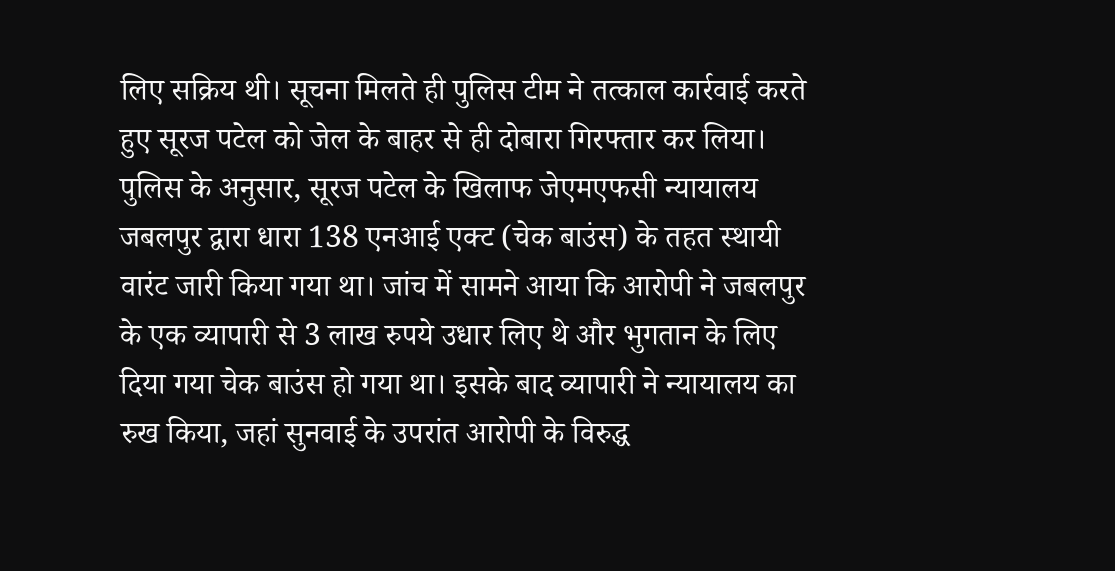लिए सक्रिय थी। सूचना मिलते ही पुलिस टीम ने तत्काल कार्रवाई करते हुए सूरज पटेल को जेल के बाहर से ही दोबारा गिरफ्तार कर लिया। पुलिस के अनुसार, सूरज पटेल के खिलाफ जेएमएफसी न्यायालय जबलपुर द्वारा धारा 138 एनआई एक्ट (चेक बाउंस) के तहत स्थायी वारंट जारी किया गया था। जांच में सामने आया कि आरोपी ने जबलपुर के एक व्यापारी से 3 लाख रुपये उधार लिए थे और भुगतान के लिए दिया गया चेक बाउंस हो गया था। इसके बाद व्यापारी ने न्यायालय का रुख किया, जहां सुनवाई के उपरांत आरोपी के विरुद्ध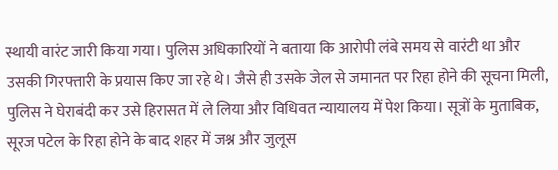स्थायी वारंट जारी किया गया। पुलिस अधिकारियों ने बताया कि आरोपी लंबे समय से वारंटी था और उसकी गिरफ्तारी के प्रयास किए जा रहे थे। जैसे ही उसके जेल से जमानत पर रिहा होने की सूचना मिली, पुलिस ने घेराबंदी कर उसे हिरासत में ले लिया और विधिवत न्यायालय में पेश किया। सूत्रों के मुताबिक, सूरज पटेल के रिहा होने के बाद शहर में जश्न और जुलूस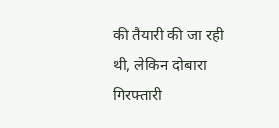की तैयारी की जा रही थी, लेकिन दोबारा गिरफ्तारी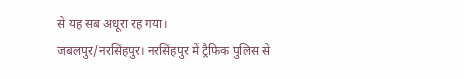से यह सब अधूरा रह गया।
जबलपुर/नरसिंहपुर। नरसिंहपुर में ट्रैफिक पुलिस से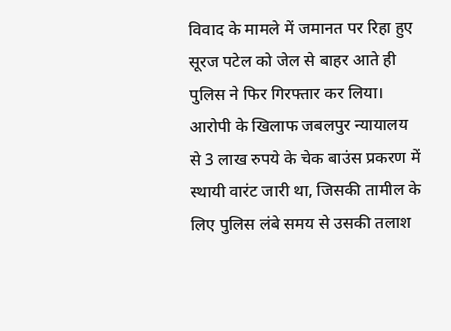विवाद के मामले में जमानत पर रिहा हुए सूरज पटेल को जेल से बाहर आते ही पुलिस ने फिर गिरफ्तार कर लिया। आरोपी के खिलाफ जबलपुर न्यायालय से 3 लाख रुपये के चेक बाउंस प्रकरण में स्थायी वारंट जारी था, जिसकी तामील के लिए पुलिस लंबे समय से उसकी तलाश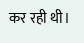कर रही थी।